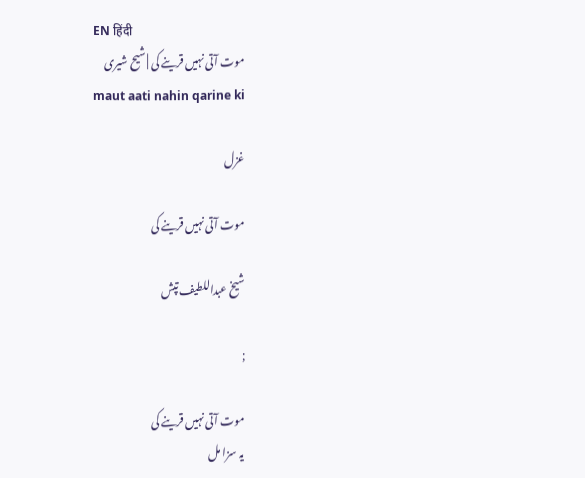EN हिंदी
موت آتی نہیں قرینے کی | شیح شیری
maut aati nahin qarine ki

غزل

موت آتی نہیں قرینے کی

شیخ عبداللطیف تپش

;

موت آتی نہیں قرینے کی
یہ سزا مل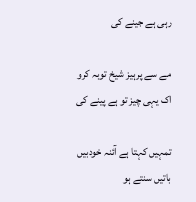رہی ہے جینے کی

مے سے پرہیز شیخ توبہ کرو
اک یہی چیز تو ہے پینے کی

تمہیں کہتا ہے آئنہ خودبیں
باتیں سنتے ہو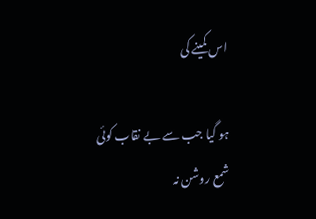اس کمینے کی

ہو گیا جب سے بے نقاب کوئی
شمع روشن نہ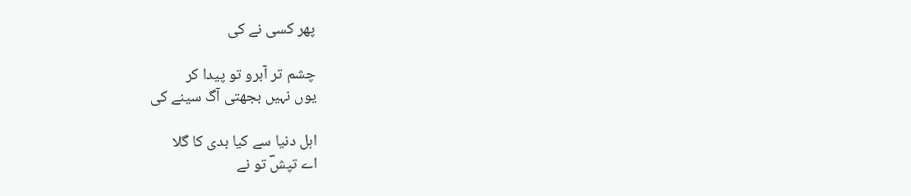پھر کسی نے کی

چشم تر آبرو تو پیدا کر
یوں نہیں بجھتی آگ سینے کی

اہل دنیا سے کیا بدی کا گلا
اے تپشؔ تو نے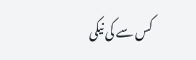کس سے کی نیکی